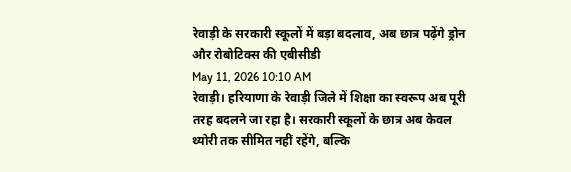रेवाड़ी के सरकारी स्कूलों में बड़ा बदलाव, अब छात्र पढ़ेंगे ड्रोन और रोबोटिक्स की एबीसीडी
May 11, 2026 10:10 AM
रेवाड़ी। हरियाणा के रेवाड़ी जिले में शिक्षा का स्वरूप अब पूरी तरह बदलने जा रहा है। सरकारी स्कूलों के छात्र अब केवल थ्योरी तक सीमित नहीं रहेंगे, बल्कि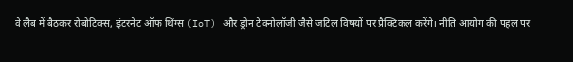वे लैब में बैठकर रोबोटिक्स, इंटरनेट ऑफ थिंग्स (IoT) और ड्रोन टेक्नोलॉजी जैसे जटिल विषयों पर प्रैक्टिकल करेंगे। नीति आयोग की पहल पर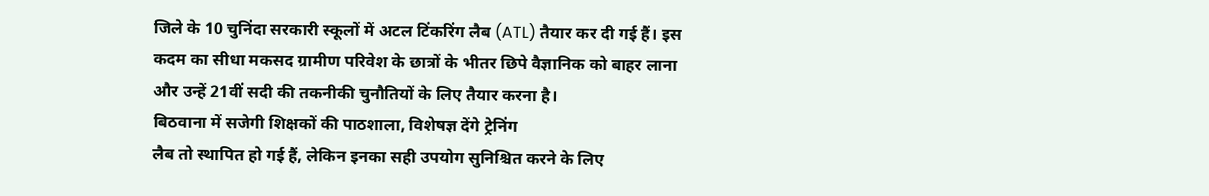जिले के 10 चुनिंदा सरकारी स्कूलों में अटल टिंकरिंग लैब (ATL) तैयार कर दी गई हैं। इस कदम का सीधा मकसद ग्रामीण परिवेश के छात्रों के भीतर छिपे वैज्ञानिक को बाहर लाना और उन्हें 21वीं सदी की तकनीकी चुनौतियों के लिए तैयार करना है।
बिठवाना में सजेगी शिक्षकों की पाठशाला, विशेषज्ञ देंगे ट्रेनिंग
लैब तो स्थापित हो गई हैं, लेकिन इनका सही उपयोग सुनिश्चित करने के लिए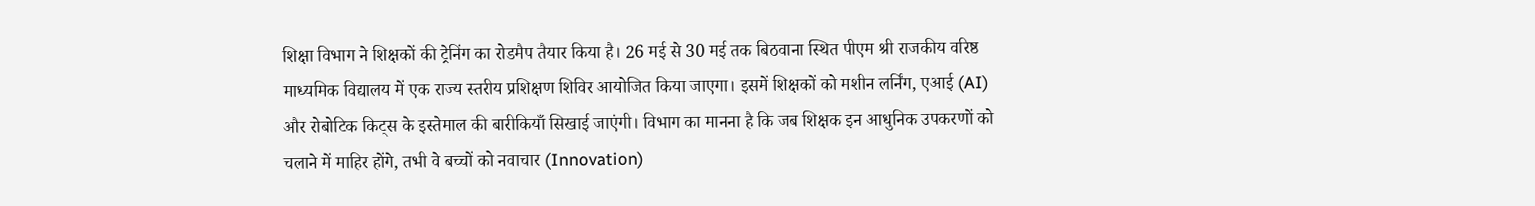शिक्षा विभाग ने शिक्षकों की ट्रेनिंग का रोडमैप तैयार किया है। 26 मई से 30 मई तक बिठवाना स्थित पीएम श्री राजकीय वरिष्ठ माध्यमिक विद्यालय में एक राज्य स्तरीय प्रशिक्षण शिविर आयोजित किया जाएगा। इसमें शिक्षकों को मशीन लर्निंग, एआई (AI) और रोबोटिक किट्स के इस्तेमाल की बारीकियाँ सिखाई जाएंगी। विभाग का मानना है कि जब शिक्षक इन आधुनिक उपकरणों को चलाने में माहिर होंगे, तभी वे बच्चों को नवाचार (Innovation)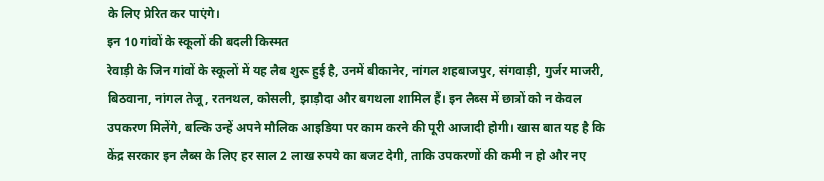के लिए प्रेरित कर पाएंगे।
इन 10 गांवों के स्कूलों की बदली किस्मत
रेवाड़ी के जिन गांवों के स्कूलों में यह लैब शुरू हुई है, उनमें बीकानेर, नांगल शहबाजपुर, संगवाड़ी, गुर्जर माजरी, बिठवाना, नांगल तेजू, रतनथल, कोसली, झाड़ौदा और बगथला शामिल हैं। इन लैब्स में छात्रों को न केवल उपकरण मिलेंगे, बल्कि उन्हें अपने मौलिक आइडिया पर काम करने की पूरी आजादी होगी। खास बात यह है कि केंद्र सरकार इन लैब्स के लिए हर साल 2 लाख रुपये का बजट देगी, ताकि उपकरणों की कमी न हो और नए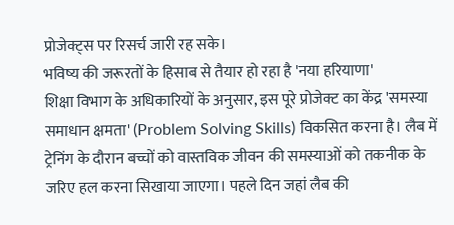प्रोजेक्ट्स पर रिसर्च जारी रह सके।
भविष्य की जरूरतों के हिसाब से तैयार हो रहा है 'नया हरियाणा'
शिक्षा विभाग के अधिकारियों के अनुसार, इस पूरे प्रोजेक्ट का केंद्र 'समस्या समाधान क्षमता' (Problem Solving Skills) विकसित करना है। लैब में ट्रेनिंग के दौरान बच्चों को वास्तविक जीवन की समस्याओं को तकनीक के जरिए हल करना सिखाया जाएगा। पहले दिन जहां लैब की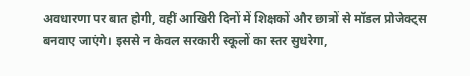अवधारणा पर बात होगी, वहीं आखिरी दिनों में शिक्षकों और छात्रों से मॉडल प्रोजेक्ट्स बनवाए जाएंगे। इससे न केवल सरकारी स्कूलों का स्तर सुधरेगा,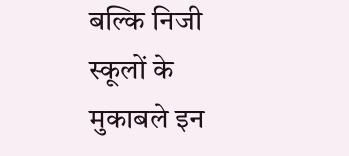बल्कि निजी स्कूलों के मुकाबले इन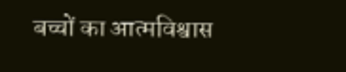बच्चों का आत्मविश्वास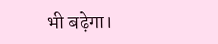भी बढ़ेगा।